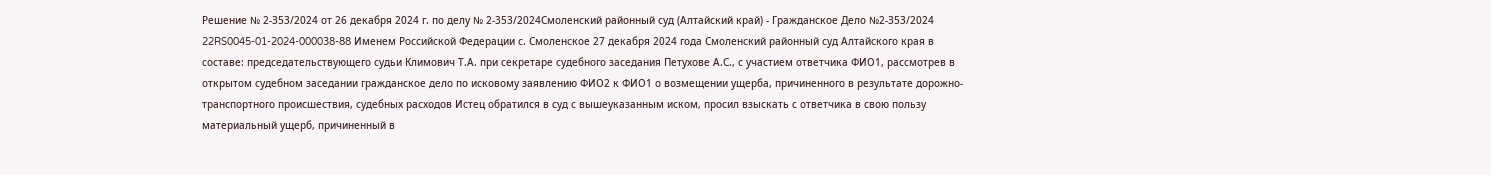Решение № 2-353/2024 от 26 декабря 2024 г. по делу № 2-353/2024Смоленский районный суд (Алтайский край) - Гражданское Дело №2-353/2024 22RS0045-01-2024-000038-88 Именем Российской Федерации с. Смоленское 27 декабря 2024 года Смоленский районный суд Алтайского края в составе: председательствующего судьи Климович Т.А. при секретаре судебного заседания Петухове А.С., с участием ответчика ФИО1, рассмотрев в открытом судебном заседании гражданское дело по исковому заявлению ФИО2 к ФИО1 о возмещении ущерба, причиненного в результате дорожно-транспортного происшествия, судебных расходов Истец обратился в суд с вышеуказанным иском, просил взыскать с ответчика в свою пользу материальный ущерб, причиненный в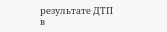результате ДТП в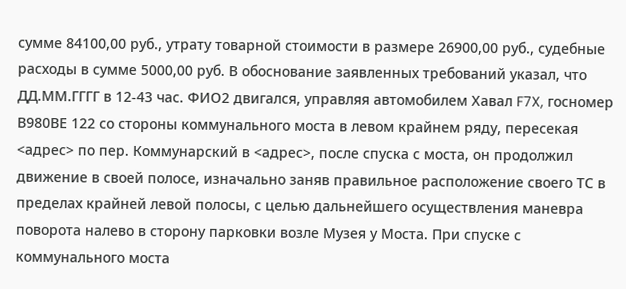сумме 84100,00 руб., утрату товарной стоимости в размере 26900,00 руб., судебные расходы в сумме 5000,00 руб. В обоснование заявленных требований указал, что ДД.ММ.ГГГГ в 12-43 час. ФИО2 двигался, управляя автомобилем Хавал F7X, госномер В980ВЕ 122 со стороны коммунального моста в левом крайнем ряду, пересекая <адрес> по пер. Коммунарский в <адрес>, после спуска с моста, он продолжил движение в своей полосе, изначально заняв правильное расположение своего ТС в пределах крайней левой полосы, с целью дальнейшего осуществления маневра поворота налево в сторону парковки возле Музея у Моста. При спуске с коммунального моста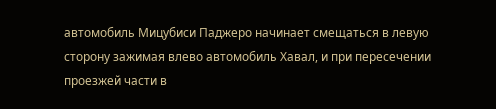автомобиль Мицубиси Паджеро начинает смещаться в левую сторону зажимая влево автомобиль Хавал, и при пересечении проезжей части в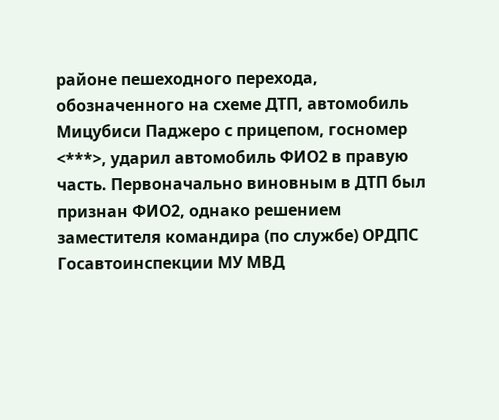районе пешеходного перехода, обозначенного на схеме ДТП, автомобиль Мицубиси Паджеро с прицепом, госномер <***>, ударил автомобиль ФИО2 в правую часть. Первоначально виновным в ДТП был признан ФИО2, однако решением заместителя командира (по службе) ОРДПС Госавтоинспекции МУ МВД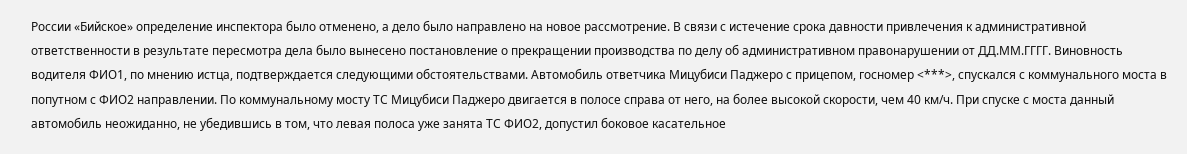России «Бийское» определение инспектора было отменено, а дело было направлено на новое рассмотрение. В связи с истечение срока давности привлечения к административной ответственности в результате пересмотра дела было вынесено постановление о прекращении производства по делу об административном правонарушении от ДД.ММ.ГГГГ. Виновность водителя ФИО1, по мнению истца, подтверждается следующими обстоятельствами. Автомобиль ответчика Мицубиси Паджеро с прицепом, госномер <***>, спускался с коммунального моста в попутном с ФИО2 направлении. По коммунальному мосту ТС Мицубиси Паджеро двигается в полосе справа от него, на более высокой скорости, чем 40 км/ч. При спуске с моста данный автомобиль неожиданно, не убедившись в том, что левая полоса уже занята ТС ФИО2, допустил боковое касательное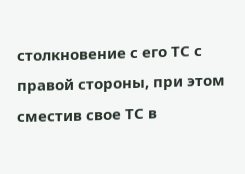столкновение с его ТС с правой стороны, при этом сместив свое ТС в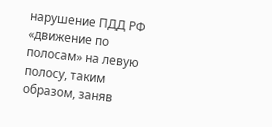нарушение ПДД РФ «движение по полосам» на левую полосу, таким образом, заняв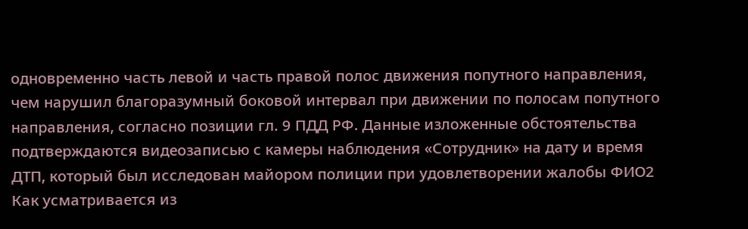одновременно часть левой и часть правой полос движения попутного направления, чем нарушил благоразумный боковой интервал при движении по полосам попутного направления, согласно позиции гл. 9 ПДД РФ. Данные изложенные обстоятельства подтверждаются видеозаписью с камеры наблюдения «Сотрудник» на дату и время ДТП, который был исследован майором полиции при удовлетворении жалобы ФИО2 Как усматривается из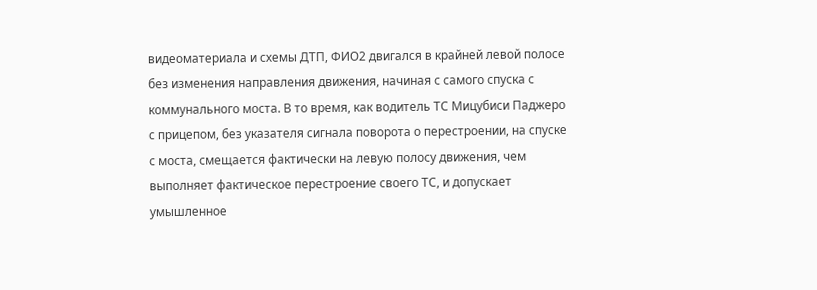видеоматериала и схемы ДТП, ФИО2 двигался в крайней левой полосе без изменения направления движения, начиная с самого спуска с коммунального моста. В то время, как водитель ТС Мицубиси Паджеро с прицепом, без указателя сигнала поворота о перестроении, на спуске с моста, смещается фактически на левую полосу движения, чем выполняет фактическое перестроение своего ТС, и допускает умышленное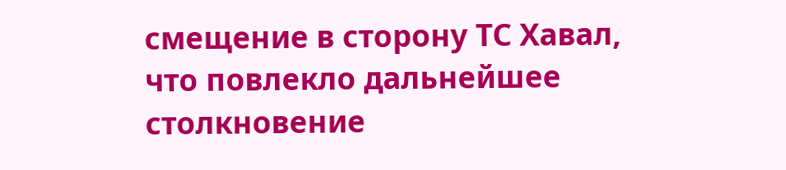смещение в сторону ТС Хавал, что повлекло дальнейшее столкновение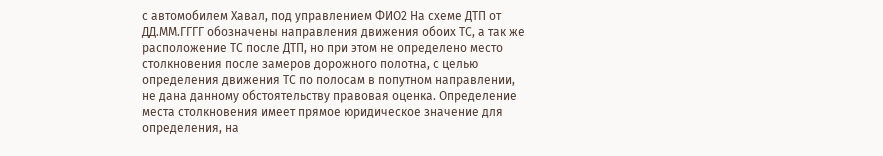с автомобилем Хавал, под управлением ФИО2 На схеме ДТП от ДД.ММ.ГГГГ обозначены направления движения обоих ТС, а так же расположение ТС после ДТП, но при этом не определено место столкновения после замеров дорожного полотна, с целью определения движения ТС по полосам в попутном направлении, не дана данному обстоятельству правовая оценка. Определение места столкновения имеет прямое юридическое значение для определения, на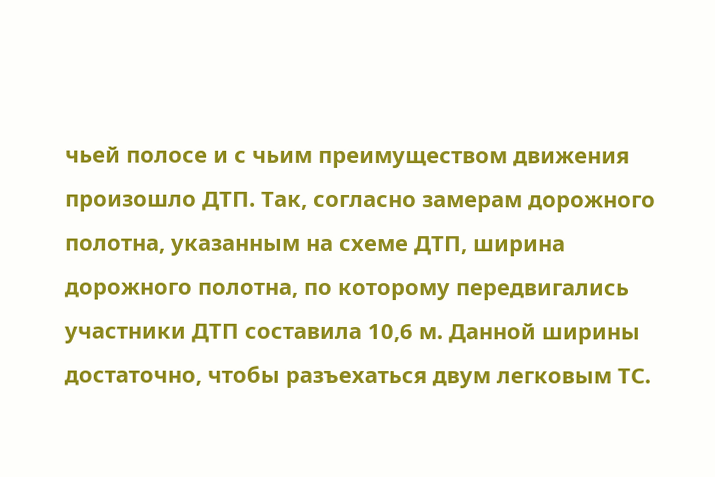чьей полосе и с чьим преимуществом движения произошло ДТП. Так, согласно замерам дорожного полотна, указанным на схеме ДТП, ширина дорожного полотна, по которому передвигались участники ДТП составила 10,6 м. Данной ширины достаточно, чтобы разъехаться двум легковым ТС.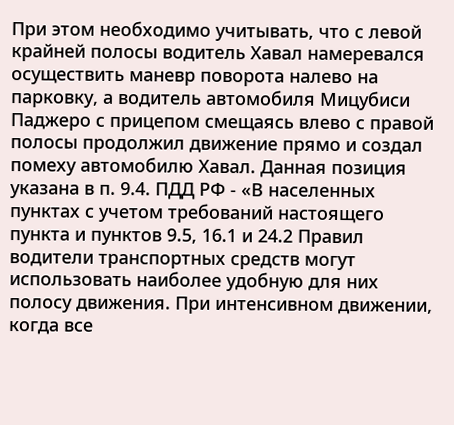При этом необходимо учитывать, что с левой крайней полосы водитель Хавал намеревался осуществить маневр поворота налево на парковку, а водитель автомобиля Мицубиси Паджеро с прицепом смещаясь влево с правой полосы продолжил движение прямо и создал помеху автомобилю Хавал. Данная позиция указана в п. 9.4. ПДД РФ - «В населенных пунктах с учетом требований настоящего пункта и пунктов 9.5, 16.1 и 24.2 Правил водители транспортных средств могут использовать наиболее удобную для них полосу движения. При интенсивном движении, когда все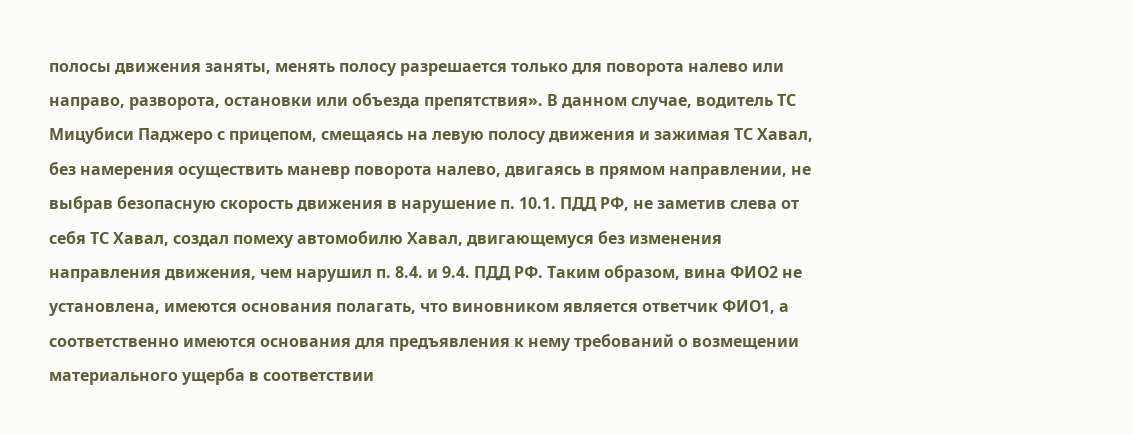полосы движения заняты, менять полосу разрешается только для поворота налево или направо, разворота, остановки или объезда препятствия». В данном случае, водитель ТС Мицубиси Паджеро с прицепом, смещаясь на левую полосу движения и зажимая ТС Хавал, без намерения осуществить маневр поворота налево, двигаясь в прямом направлении, не выбрав безопасную скорость движения в нарушение п. 10.1. ПДД РФ, не заметив слева от себя ТС Хавал, создал помеху автомобилю Хавал, двигающемуся без изменения направления движения, чем нарушил п. 8.4. и 9.4. ПДД РФ. Таким образом, вина ФИО2 не установлена, имеются основания полагать, что виновником является ответчик ФИО1, а соответственно имеются основания для предъявления к нему требований о возмещении материального ущерба в соответствии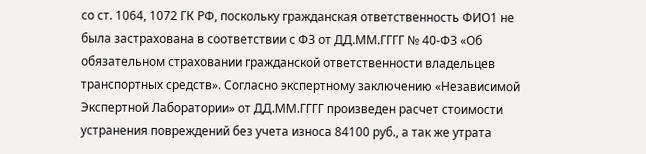со ст. 1064, 1072 ГК РФ, поскольку гражданская ответственность ФИО1 не была застрахована в соответствии с ФЗ от ДД.ММ.ГГГГ № 40-ФЗ «Об обязательном страховании гражданской ответственности владельцев транспортных средств». Согласно экспертному заключению «Независимой Экспертной Лаборатории» от ДД.ММ.ГГГГ произведен расчет стоимости устранения повреждений без учета износа 84100 руб., а так же утрата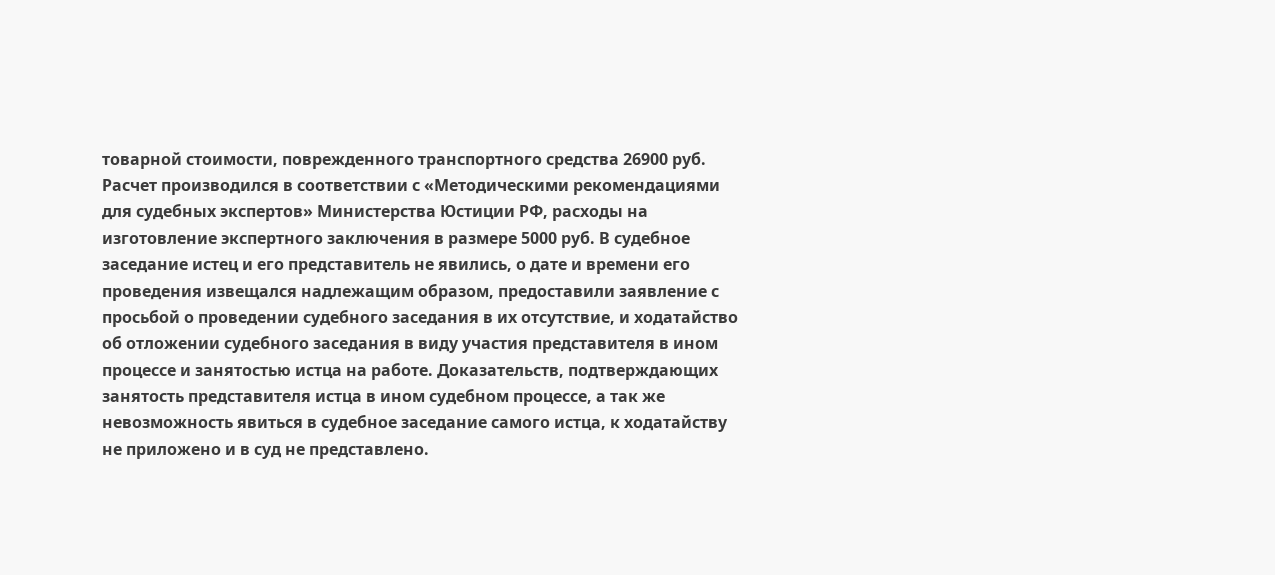товарной стоимости, поврежденного транспортного средства 26900 руб. Расчет производился в соответствии с «Методическими рекомендациями для судебных экспертов» Министерства Юстиции РФ, расходы на изготовление экспертного заключения в размере 5000 руб. В судебное заседание истец и его представитель не явились, о дате и времени его проведения извещался надлежащим образом, предоставили заявление с просьбой о проведении судебного заседания в их отсутствие, и ходатайство об отложении судебного заседания в виду участия представителя в ином процессе и занятостью истца на работе. Доказательств, подтверждающих занятость представителя истца в ином судебном процессе, а так же невозможность явиться в судебное заседание самого истца, к ходатайству не приложено и в суд не представлено.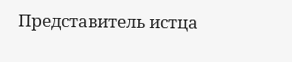Представитель истца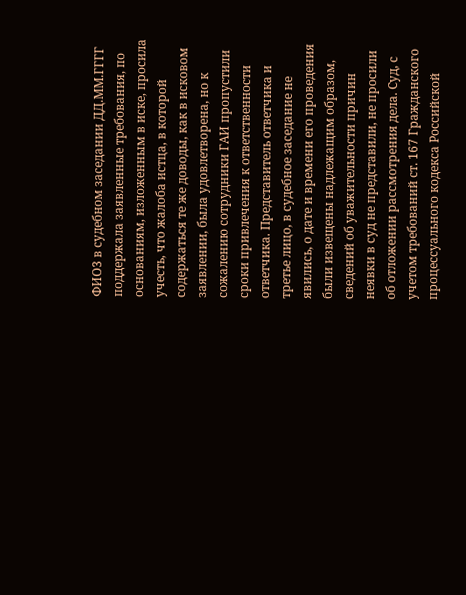ФИО3 в судебном заседании ДД.ММ.ГГГГ поддержала заявленные требования, по основаниям, изложенным в иске, просила учесть, что жалоба истца, в которой содержаться те же доводы, как в исковом заявлении, была удовлетворена, но к сожалению сотрудники ГАИ пропустили сроки привлечения к ответственности ответчика. Представитель ответчика и третье лицо, в судебное заседание не явились, о дате и времени его проведения были извещены надлежащим образом, сведений об уважительности причин неявки в суд не представили, не просили об отложении рассмотрения дела. Суд, с учетом требований ст. 167 Гражданского процессуального кодекса Российской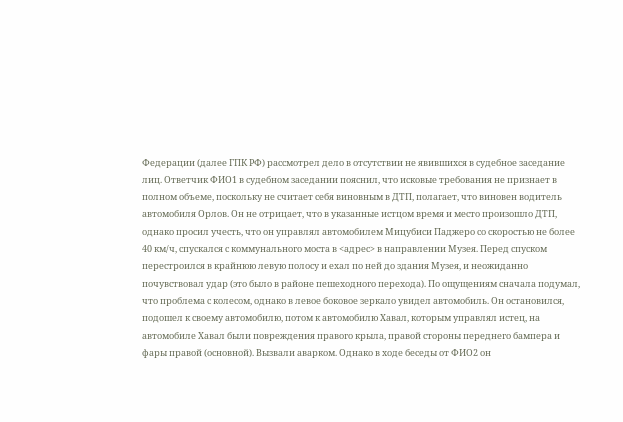Федерации (далее ГПК РФ) рассмотрел дело в отсутствии не явившихся в судебное заседание лиц. Ответчик ФИО1 в судебном заседании пояснил, что исковые требования не признает в полном объеме, поскольку не считает себя виновным в ДТП, полагает, что виновен водитель автомобиля Орлов. Он не отрицает, что в указанные истцом время и место произошло ДТП, однако просил учесть, что он управлял автомобилем Мицубиси Паджеро со скоростью не более 40 км/ч, спускался с коммунального моста в <адрес> в направлении Музея. Перед спуском перестроился в крайнюю левую полосу и ехал по ней до здания Музея, и неожиданно почувствовал удар (это было в районе пешеходного перехода). По ощущениям сначала подумал, что проблема с колесом, однако в левое боковое зеркало увидел автомобиль. Он остановился, подошел к своему автомобилю, потом к автомобилю Хавал, которым управлял истец, на автомобиле Хавал были повреждения правого крыла, правой стороны переднего бампера и фары правой (основной). Вызвали аварком. Однако в ходе беседы от ФИО2 он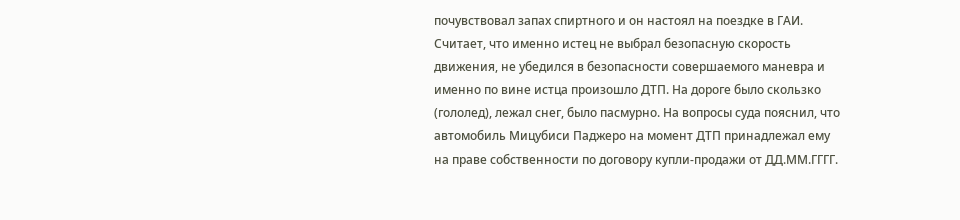почувствовал запах спиртного и он настоял на поездке в ГАИ. Считает, что именно истец не выбрал безопасную скорость движения, не убедился в безопасности совершаемого маневра и именно по вине истца произошло ДТП. На дороге было скользко (гололед), лежал снег, было пасмурно. На вопросы суда пояснил, что автомобиль Мицубиси Паджеро на момент ДТП принадлежал ему на праве собственности по договору купли-продажи от ДД.ММ.ГГГГ.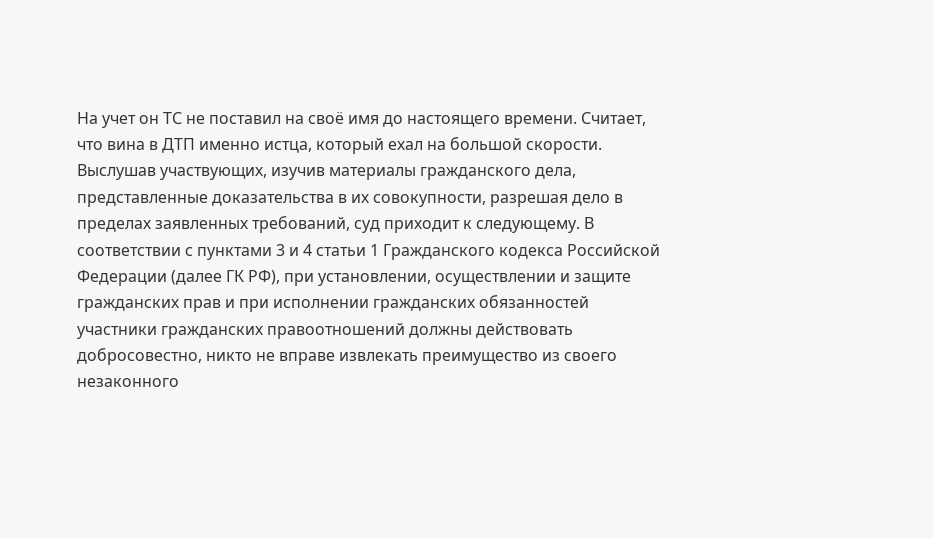На учет он ТС не поставил на своё имя до настоящего времени. Считает, что вина в ДТП именно истца, который ехал на большой скорости. Выслушав участвующих, изучив материалы гражданского дела, представленные доказательства в их совокупности, разрешая дело в пределах заявленных требований, суд приходит к следующему. В соответствии с пунктами 3 и 4 статьи 1 Гражданского кодекса Российской Федерации (далее ГК РФ), при установлении, осуществлении и защите гражданских прав и при исполнении гражданских обязанностей участники гражданских правоотношений должны действовать добросовестно, никто не вправе извлекать преимущество из своего незаконного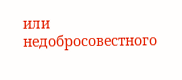или недобросовестного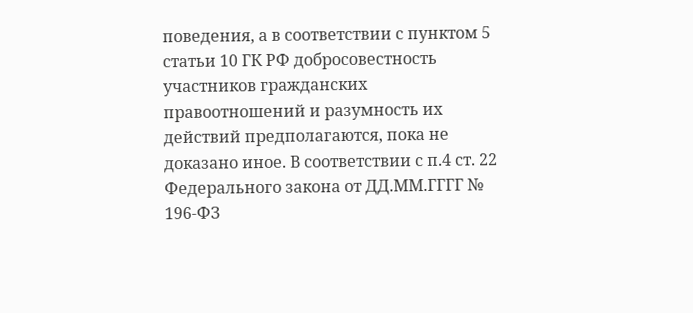поведения, а в соответствии с пунктом 5 статьи 10 ГК РФ добросовестность участников гражданских правоотношений и разумность их действий предполагаются, пока не доказано иное. В соответствии с п.4 ст. 22 Федерального закона от ДД.ММ.ГГГГ № 196-ФЗ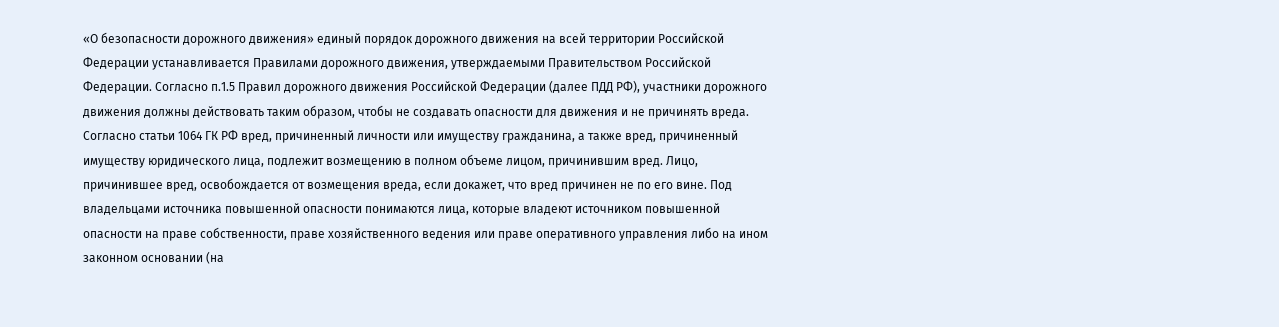«О безопасности дорожного движения» единый порядок дорожного движения на всей территории Российской Федерации устанавливается Правилами дорожного движения, утверждаемыми Правительством Российской Федерации. Согласно п.1.5 Правил дорожного движения Российской Федерации (далее ПДД РФ), участники дорожного движения должны действовать таким образом, чтобы не создавать опасности для движения и не причинять вреда. Согласно статьи 1064 ГК РФ вред, причиненный личности или имуществу гражданина, а также вред, причиненный имуществу юридического лица, подлежит возмещению в полном объеме лицом, причинившим вред. Лицо, причинившее вред, освобождается от возмещения вреда, если докажет, что вред причинен не по его вине. Под владельцами источника повышенной опасности понимаются лица, которые владеют источником повышенной опасности на праве собственности, праве хозяйственного ведения или праве оперативного управления либо на ином законном основании (на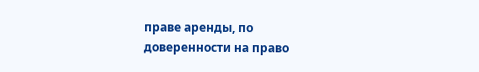праве аренды, по доверенности на право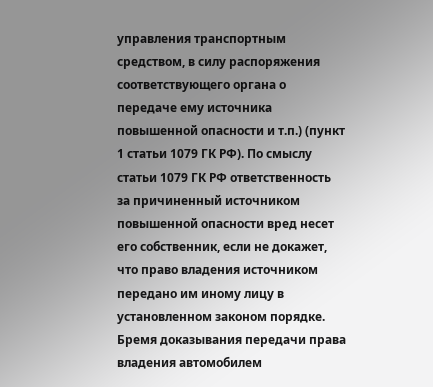управления транспортным средством, в силу распоряжения соответствующего органа о передаче ему источника повышенной опасности и т.п.) (пункт 1 статьи 1079 ГК РФ). По смыслу статьи 1079 ГК РФ ответственность за причиненный источником повышенной опасности вред несет его собственник, если не докажет, что право владения источником передано им иному лицу в установленном законом порядке. Бремя доказывания передачи права владения автомобилем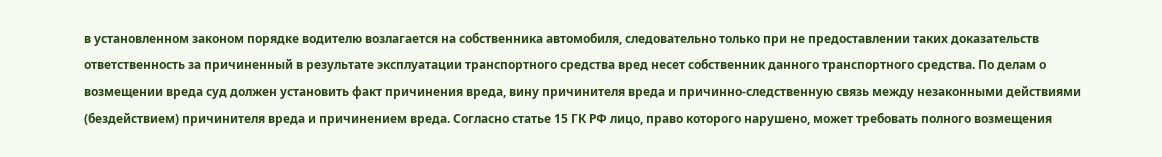в установленном законом порядке водителю возлагается на собственника автомобиля, следовательно только при не предоставлении таких доказательств ответственность за причиненный в результате эксплуатации транспортного средства вред несет собственник данного транспортного средства. По делам о возмещении вреда суд должен установить факт причинения вреда, вину причинителя вреда и причинно-следственную связь между незаконными действиями (бездействием) причинителя вреда и причинением вреда. Согласно статье 15 ГК РФ лицо, право которого нарушено, может требовать полного возмещения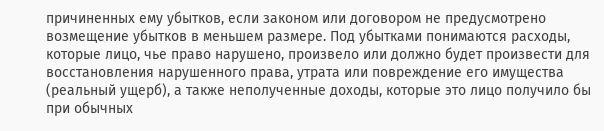причиненных ему убытков, если законом или договором не предусмотрено возмещение убытков в меньшем размере. Под убытками понимаются расходы, которые лицо, чье право нарушено, произвело или должно будет произвести для восстановления нарушенного права, утрата или повреждение его имущества (реальный ущерб), а также неполученные доходы, которые это лицо получило бы при обычных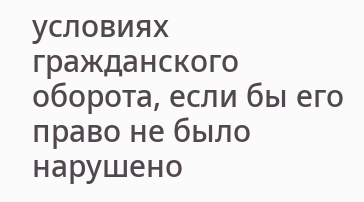условиях гражданского оборота, если бы его право не было нарушено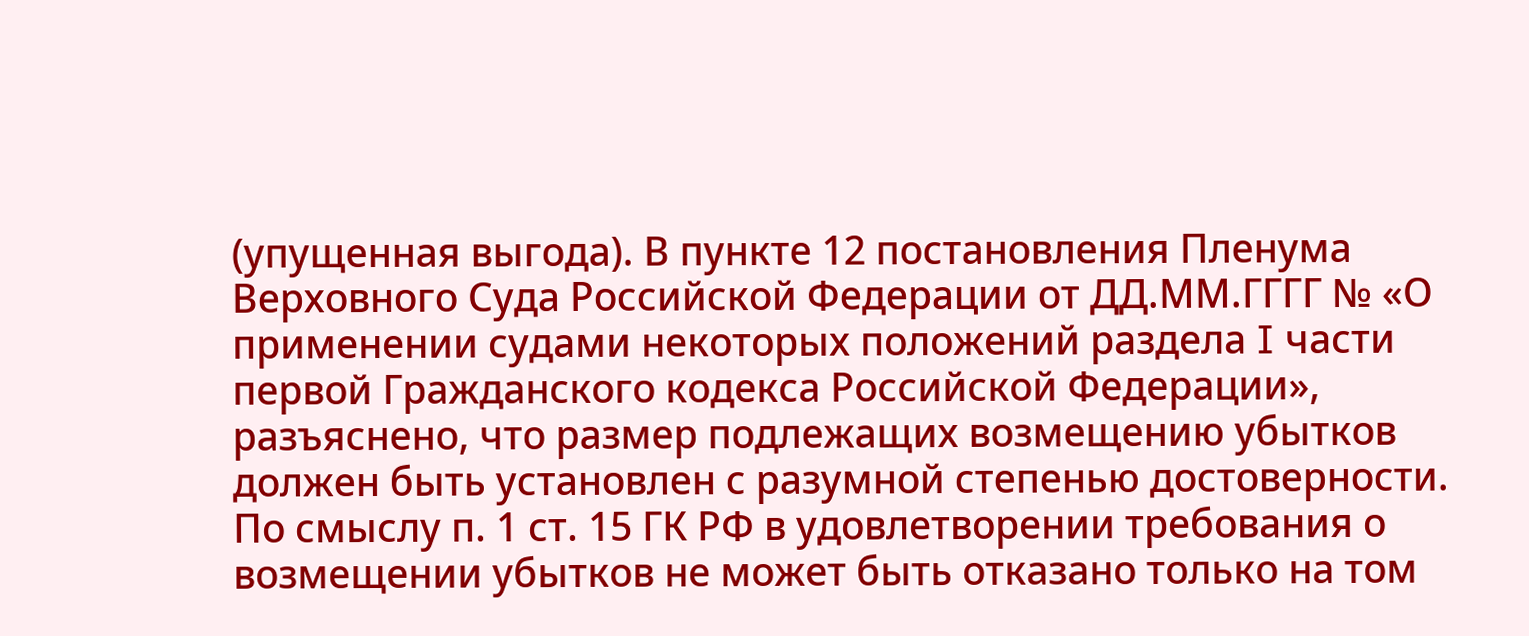(упущенная выгода). В пункте 12 постановления Пленума Верховного Суда Российской Федерации от ДД.ММ.ГГГГ № «О применении судами некоторых положений раздела I части первой Гражданского кодекса Российской Федерации», разъяснено, что размер подлежащих возмещению убытков должен быть установлен с разумной степенью достоверности. По смыслу п. 1 ст. 15 ГК РФ в удовлетворении требования о возмещении убытков не может быть отказано только на том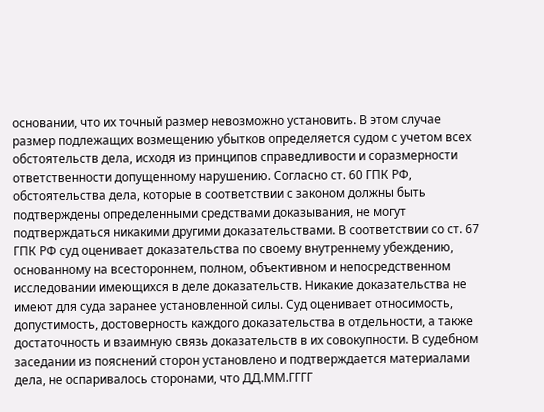основании, что их точный размер невозможно установить. В этом случае размер подлежащих возмещению убытков определяется судом с учетом всех обстоятельств дела, исходя из принципов справедливости и соразмерности ответственности допущенному нарушению. Согласно ст. 60 ГПК РФ, обстоятельства дела, которые в соответствии с законом должны быть подтверждены определенными средствами доказывания, не могут подтверждаться никакими другими доказательствами. В соответствии со ст. 67 ГПК РФ суд оценивает доказательства по своему внутреннему убеждению, основанному на всестороннем, полном, объективном и непосредственном исследовании имеющихся в деле доказательств. Никакие доказательства не имеют для суда заранее установленной силы. Суд оценивает относимость, допустимость, достоверность каждого доказательства в отдельности, а также достаточность и взаимную связь доказательств в их совокупности. В судебном заседании из пояснений сторон установлено и подтверждается материалами дела, не оспаривалось сторонами, что ДД.ММ.ГГГГ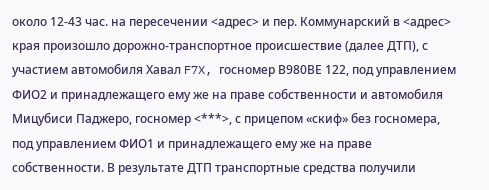около 12-43 час. на пересечении <адрес> и пер. Коммунарский в <адрес> края произошло дорожно-транспортное происшествие (далее ДТП), с участием автомобиля Хавал F7X, госномер В980ВЕ 122, под управлением ФИО2 и принадлежащего ему же на праве собственности и автомобиля Мицубиси Паджеро, госномер <***>, с прицепом «скиф» без госномера, под управлением ФИО1 и принадлежащего ему же на праве собственности. В результате ДТП транспортные средства получили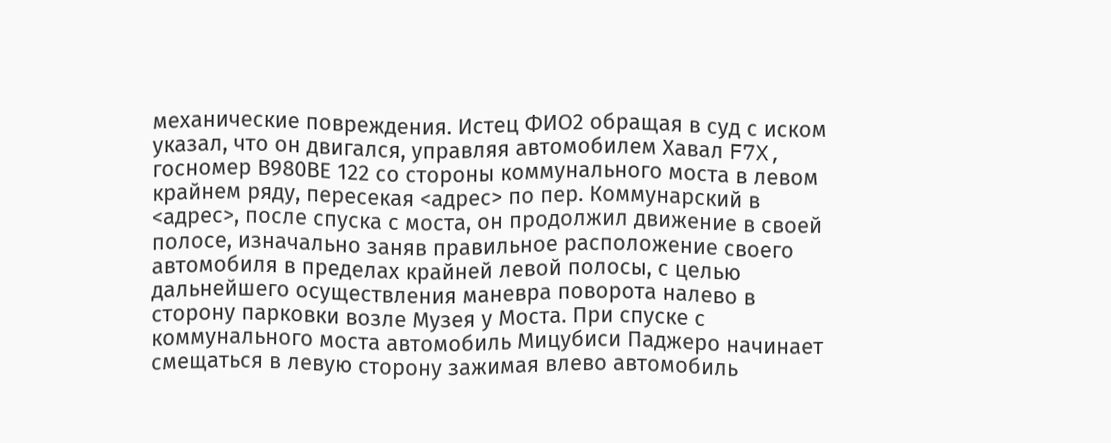механические повреждения. Истец ФИО2 обращая в суд с иском указал, что он двигался, управляя автомобилем Хавал F7X, госномер В980ВЕ 122 со стороны коммунального моста в левом крайнем ряду, пересекая <адрес> по пер. Коммунарский в <адрес>, после спуска с моста, он продолжил движение в своей полосе, изначально заняв правильное расположение своего автомобиля в пределах крайней левой полосы, с целью дальнейшего осуществления маневра поворота налево в сторону парковки возле Музея у Моста. При спуске с коммунального моста автомобиль Мицубиси Паджеро начинает смещаться в левую сторону зажимая влево автомобиль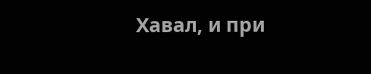Хавал, и при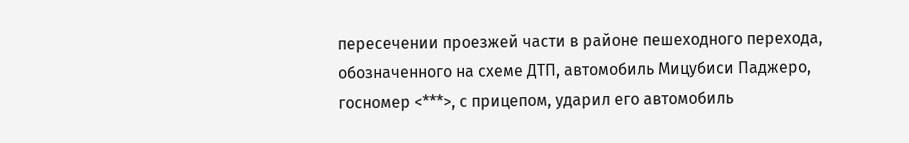пересечении проезжей части в районе пешеходного перехода, обозначенного на схеме ДТП, автомобиль Мицубиси Паджеро, госномер <***>, с прицепом, ударил его автомобиль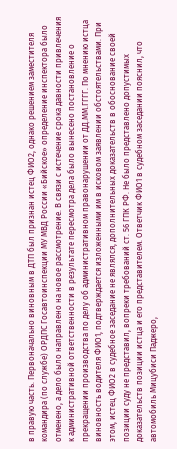в правую часть. Первоначально виновным в ДТП был признан истец ФИО2, однако решением заместителя командира (по службе) ОРДПС Госавтоинспекции МУ МВД России «Бийское» определение инспектора было отменено, а дело было направлено на новое рассмотрение. В связи с истечение срока давности привлечения к административной ответственности в результате пересмотра дела было вынесено постановление о прекращении производства по делу об административном правонарушении от ДД.ММ.ГГГГ. По мнению истца виновность водителя ФИО1, подтверждается изложенными им в исковом заявлении обстоятельствами. При этом, истец ФИО2 в судебное заседание не являлся, дополнительных доказательств в обоснование своей позиции суду не представил, вопреки требований ст. 56 ГПК РФ. Не было представлено допустимых доказательств позиции истца и его представителем. Ответчик ФИО1 в судебном заседании пояснил, что автомобиль Мицубиси Паджеро,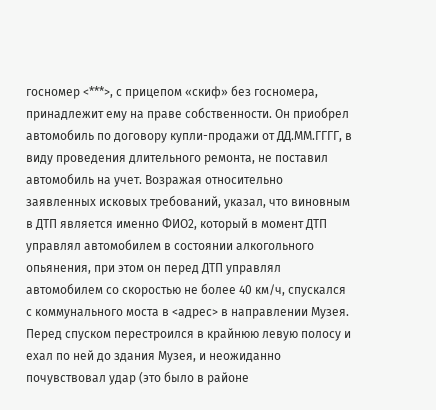госномер <***>, с прицепом «скиф» без госномера, принадлежит ему на праве собственности. Он приобрел автомобиль по договору купли-продажи от ДД.ММ.ГГГГ, в виду проведения длительного ремонта, не поставил автомобиль на учет. Возражая относительно заявленных исковых требований, указал, что виновным в ДТП является именно ФИО2, который в момент ДТП управлял автомобилем в состоянии алкогольного опьянения, при этом он перед ДТП управлял автомобилем со скоростью не более 40 км/ч, спускался с коммунального моста в <адрес> в направлении Музея. Перед спуском перестроился в крайнюю левую полосу и ехал по ней до здания Музея, и неожиданно почувствовал удар (это было в районе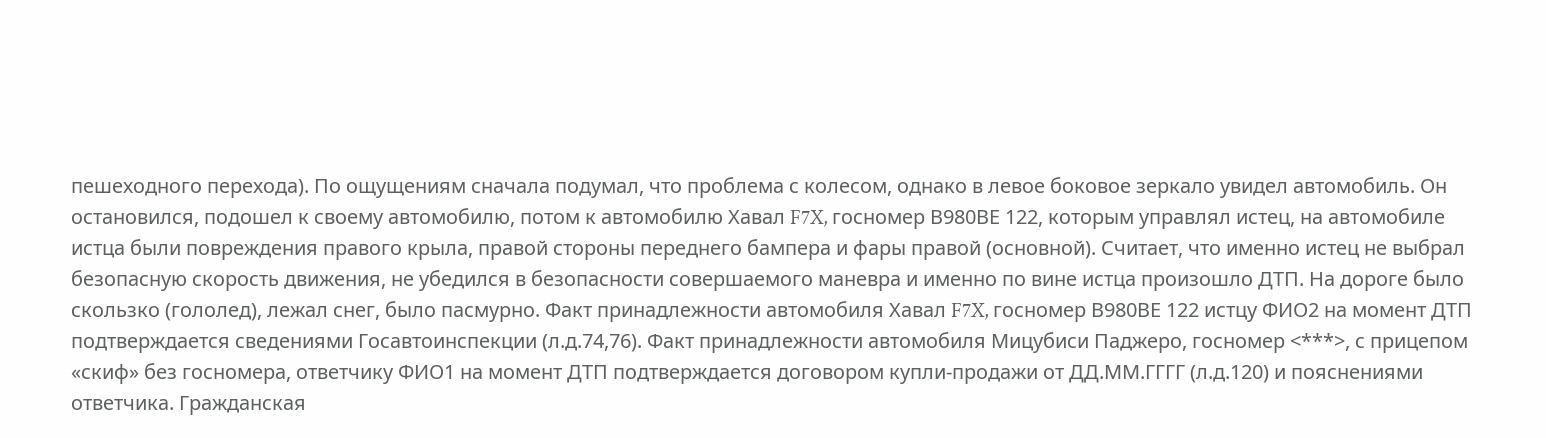пешеходного перехода). По ощущениям сначала подумал, что проблема с колесом, однако в левое боковое зеркало увидел автомобиль. Он остановился, подошел к своему автомобилю, потом к автомобилю Хавал F7X, госномер В980ВЕ 122, которым управлял истец, на автомобиле истца были повреждения правого крыла, правой стороны переднего бампера и фары правой (основной). Считает, что именно истец не выбрал безопасную скорость движения, не убедился в безопасности совершаемого маневра и именно по вине истца произошло ДТП. На дороге было скользко (гололед), лежал снег, было пасмурно. Факт принадлежности автомобиля Хавал F7X, госномер В980ВЕ 122 истцу ФИО2 на момент ДТП подтверждается сведениями Госавтоинспекции (л.д.74,76). Факт принадлежности автомобиля Мицубиси Паджеро, госномер <***>, с прицепом «скиф» без госномера, ответчику ФИО1 на момент ДТП подтверждается договором купли-продажи от ДД.ММ.ГГГГ (л.д.120) и пояснениями ответчика. Гражданская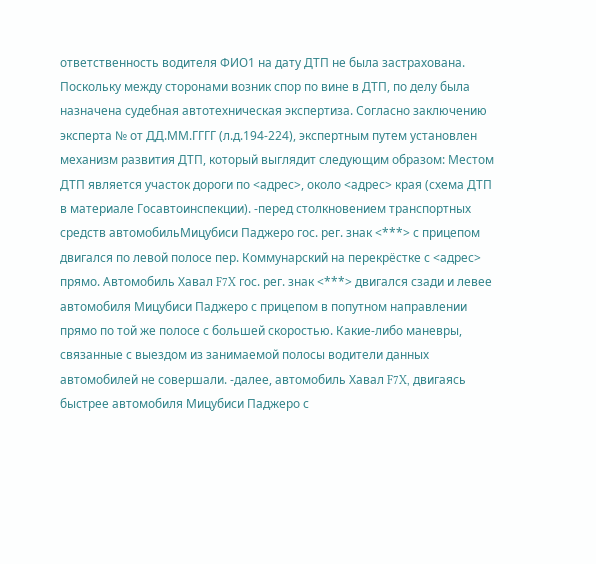ответственность водителя ФИО1 на дату ДТП не была застрахована. Поскольку между сторонами возник спор по вине в ДТП, по делу была назначена судебная автотехническая экспертиза. Согласно заключению эксперта № от ДД.ММ.ГГГГ (л.д.194-224), экспертным путем установлен механизм развития ДТП, который выглядит следующим образом: Местом ДТП является участок дороги по <адрес>, около <адрес> края (схема ДТП в материале Госавтоинспекции). -перед столкновением транспортных средств автомобильМицубиси Паджеро гос. рег. знак <***> с прицепом двигался по левой полосе пер. Коммунарский на перекрёстке с <адрес> прямо. Автомобиль Хавал F7X гос. рег. знак <***> двигался сзади и левее автомобиля Мицубиси Паджеро с прицепом в попутном направлении прямо по той же полосе с большей скоростью. Какие-либо маневры, связанные с выездом из занимаемой полосы водители данных автомобилей не совершали. -далее, автомобиль Хавал F7X, двигаясь быстрее автомобиля Мицубиси Паджеро с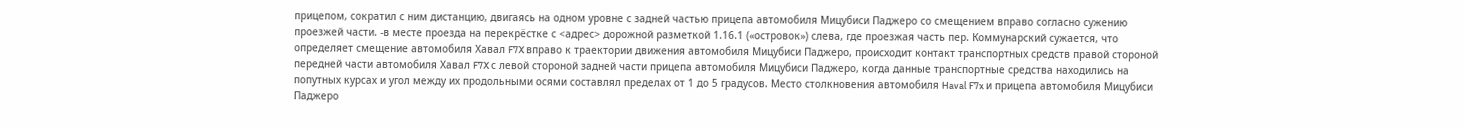прицепом, сократил с ним дистанцию, двигаясь на одном уровне с задней частью прицепа автомобиля Мицубиси Паджеро со смещением вправо согласно сужению проезжей части. -в месте проезда на перекрёстке с <адрес> дорожной разметкой 1.16.1 («островок») слева, где проезжая часть пер. Коммунарский сужается, что определяет смещение автомобиля Хавал F7X вправо к траектории движения автомобиля Мицубиси Паджеро, происходит контакт транспортных средств правой стороной передней части автомобиля Хавал F7X с левой стороной задней части прицепа автомобиля Мицубиси Паджеро, когда данные транспортные средства находились на попутных курсах и угол между их продольными осями составлял пределах от 1 до 5 градусов. Место столкновения автомобиля Haval F7x и прицепа автомобиля Мицубиси Паджеро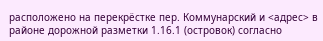расположено на перекрёстке пер. Коммунарский и <адрес> в районе дорожной разметки 1.16.1 (островок) согласно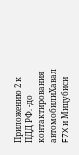Приложению 2 к ПДД РФ. -до контактирования автомобилиХавал F7X и Мицубиси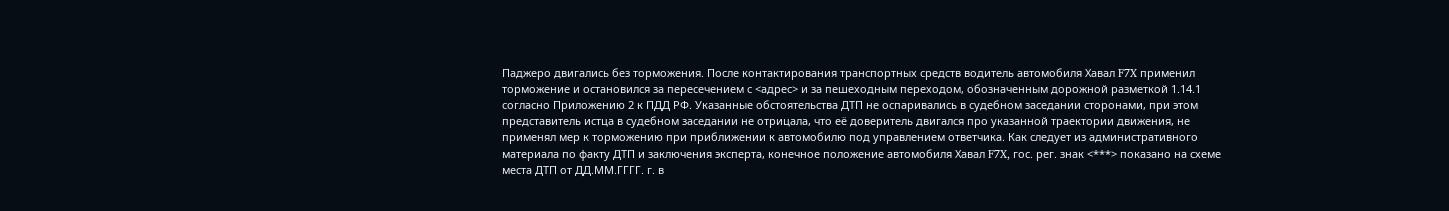Паджеро двигались без торможения. После контактирования транспортных средств водитель автомобиля Хавал F7X применил торможение и остановился за пересечением с <адрес> и за пешеходным переходом, обозначенным дорожной разметкой 1.14.1 согласно Приложению 2 к ПДД РФ. Указанные обстоятельства ДТП не оспаривались в судебном заседании сторонами, при этом представитель истца в судебном заседании не отрицала, что её доверитель двигался про указанной траектории движения, не применял мер к торможению при приближении к автомобилю под управлением ответчика. Как следует из административного материала по факту ДТП и заключения эксперта, конечное положение автомобиля Хавал F7X, гос. рег. знак <***> показано на схеме места ДТП от ДД.ММ.ГГГГ. г. в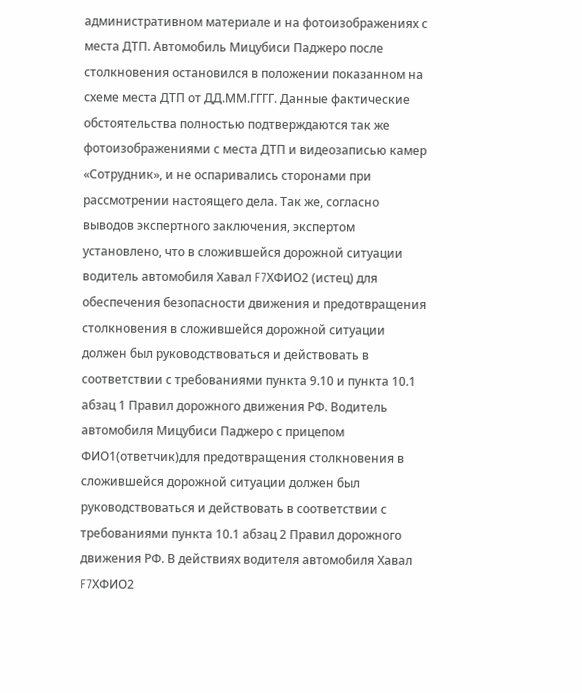административном материале и на фотоизображениях с места ДТП. Автомобиль Мицубиси Паджеро после столкновения остановился в положении показанном на схеме места ДТП от ДД.ММ.ГГГГ. Данные фактические обстоятельства полностью подтверждаются так же фотоизображениями с места ДТП и видеозаписью камер «Сотрудник», и не оспаривались сторонами при рассмотрении настоящего дела. Так же, согласно выводов экспертного заключения, экспертом установлено, что в сложившейся дорожной ситуации водитель автомобиля Хавал F7XФИО2 (истец) для обеспечения безопасности движения и предотвращения столкновения в сложившейся дорожной ситуации должен был руководствоваться и действовать в соответствии с требованиями пункта 9.10 и пункта 10.1 абзац 1 Правил дорожного движения РФ. Водитель автомобиля Мицубиси Паджеро с прицепом ФИО1(ответчик)для предотвращения столкновения в сложившейся дорожной ситуации должен был руководствоваться и действовать в соответствии с требованиями пункта 10.1 абзац 2 Правил дорожного движения РФ. В действиях водителя автомобиля Хавал F7XФИО2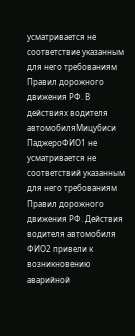усматривается не соответствие указанным для него требованиям Правил дорожного движения РФ. В действиях водителя автомобиляМицубиси ПаджероФИО1 не усматривается не соответствий указанным для него требованиям Правил дорожного движения РФ. Действия водителя автомобиля ФИО2 привели к возникновению аварийной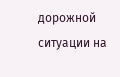дорожной ситуации на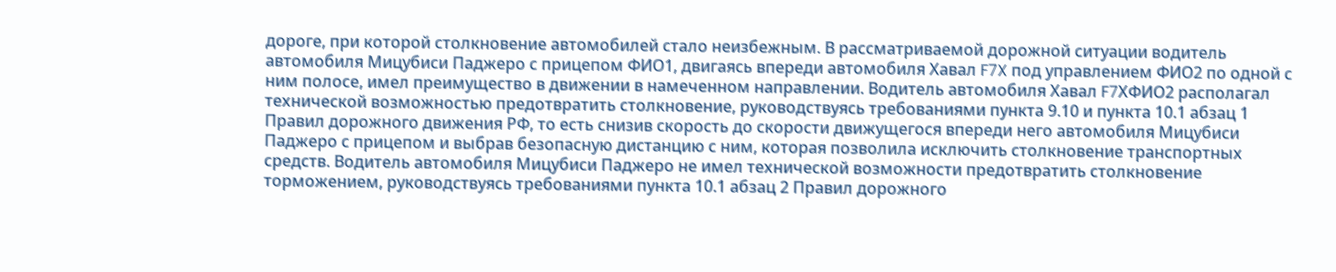дороге, при которой столкновение автомобилей стало неизбежным. В рассматриваемой дорожной ситуации водитель автомобиля Мицубиси Паджеро с прицепом ФИО1, двигаясь впереди автомобиля Хавал F7X под управлением ФИО2 по одной с ним полосе, имел преимущество в движении в намеченном направлении. Водитель автомобиля Хавал F7XФИО2 располагал технической возможностью предотвратить столкновение, руководствуясь требованиями пункта 9.10 и пункта 10.1 абзац 1 Правил дорожного движения РФ, то есть снизив скорость до скорости движущегося впереди него автомобиля Мицубиси Паджеро с прицепом и выбрав безопасную дистанцию с ним, которая позволила исключить столкновение транспортных средств. Водитель автомобиля Мицубиси Паджеро не имел технической возможности предотвратить столкновение торможением, руководствуясь требованиями пункта 10.1 абзац 2 Правил дорожного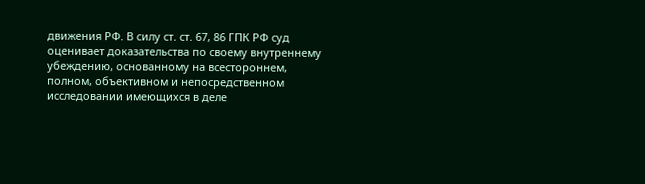движения РФ. В силу ст. ст. 67, 86 ГПК РФ суд оценивает доказательства по своему внутреннему убеждению, основанному на всестороннем, полном, объективном и непосредственном исследовании имеющихся в деле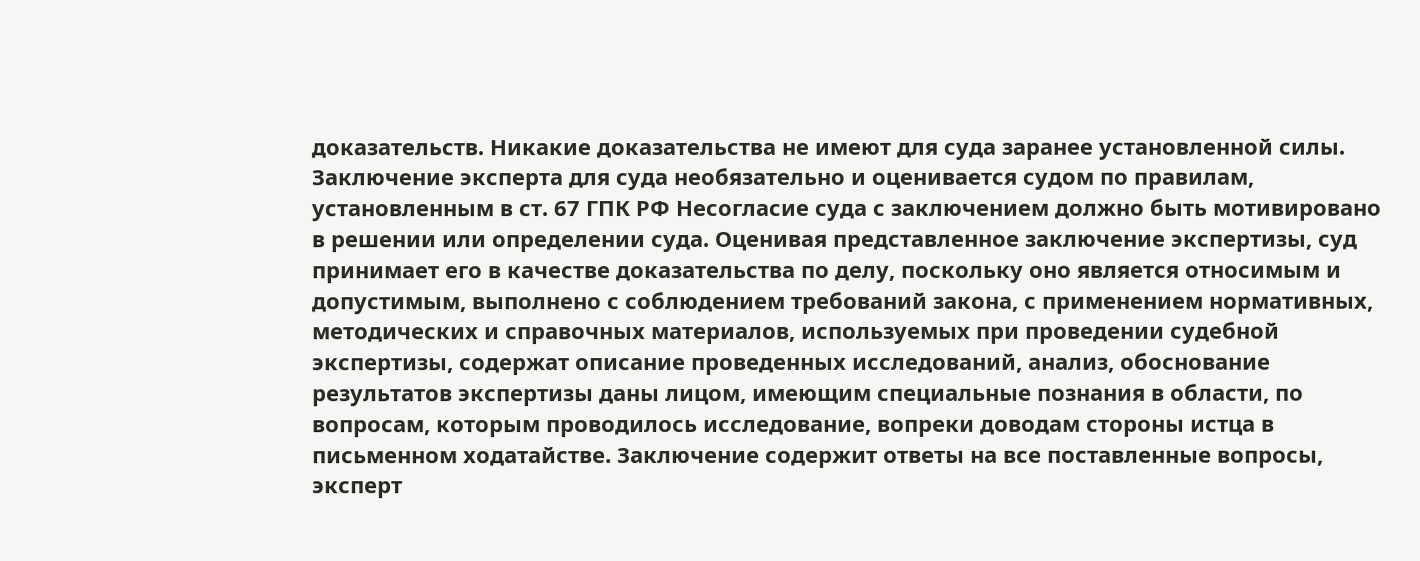доказательств. Никакие доказательства не имеют для суда заранее установленной силы. Заключение эксперта для суда необязательно и оценивается судом по правилам, установленным в ст. 67 ГПК РФ Несогласие суда с заключением должно быть мотивировано в решении или определении суда. Оценивая представленное заключение экспертизы, суд принимает его в качестве доказательства по делу, поскольку оно является относимым и допустимым, выполнено с соблюдением требований закона, с применением нормативных, методических и справочных материалов, используемых при проведении судебной экспертизы, содержат описание проведенных исследований, анализ, обоснование результатов экспертизы даны лицом, имеющим специальные познания в области, по вопросам, которым проводилось исследование, вопреки доводам стороны истца в письменном ходатайстве. Заключение содержит ответы на все поставленные вопросы, эксперт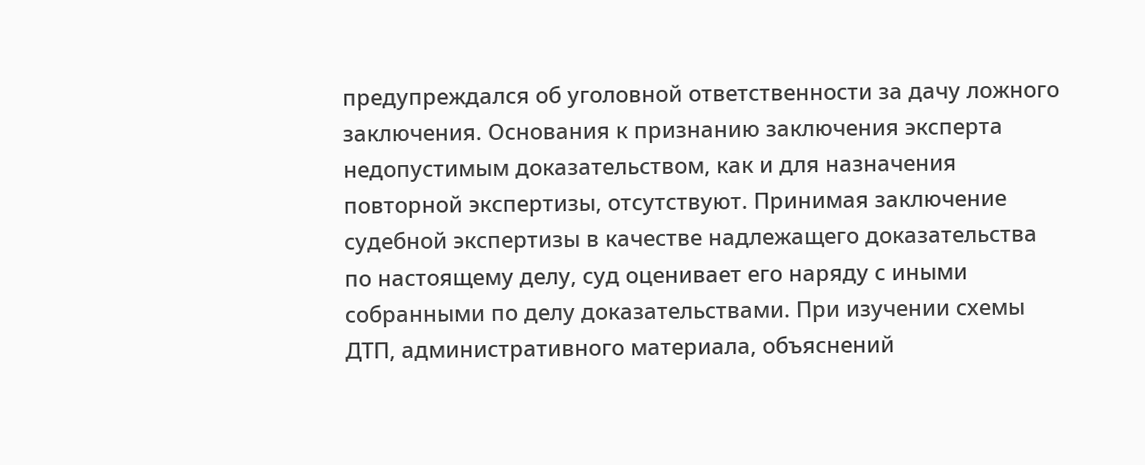предупреждался об уголовной ответственности за дачу ложного заключения. Основания к признанию заключения эксперта недопустимым доказательством, как и для назначения повторной экспертизы, отсутствуют. Принимая заключение судебной экспертизы в качестве надлежащего доказательства по настоящему делу, суд оценивает его наряду с иными собранными по делу доказательствами. При изучении схемы ДТП, административного материала, объяснений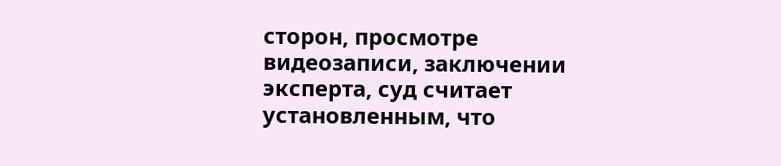сторон, просмотре видеозаписи, заключении эксперта, суд считает установленным, что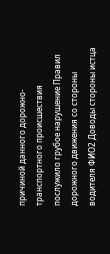причиной данного дорожно-транспортного происшествия послужило грубое нарушение Правил дорожного движения со стороны водителя ФИО2 Доводы стороны истца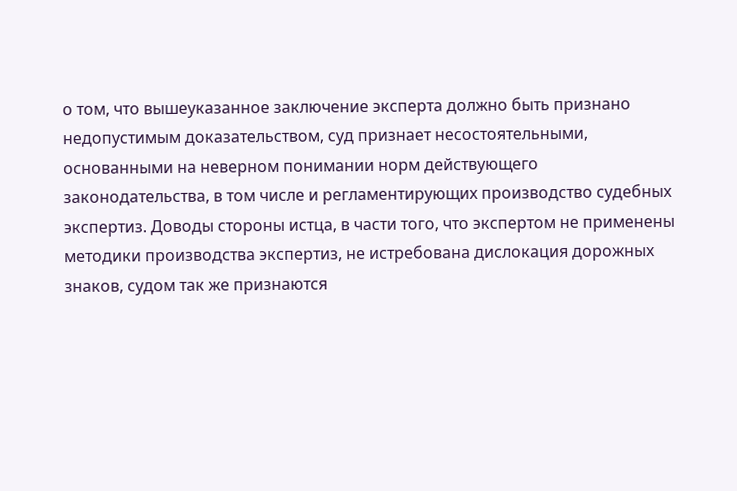о том, что вышеуказанное заключение эксперта должно быть признано недопустимым доказательством, суд признает несостоятельными, основанными на неверном понимании норм действующего законодательства, в том числе и регламентирующих производство судебных экспертиз. Доводы стороны истца, в части того, что экспертом не применены методики производства экспертиз, не истребована дислокация дорожных знаков, судом так же признаются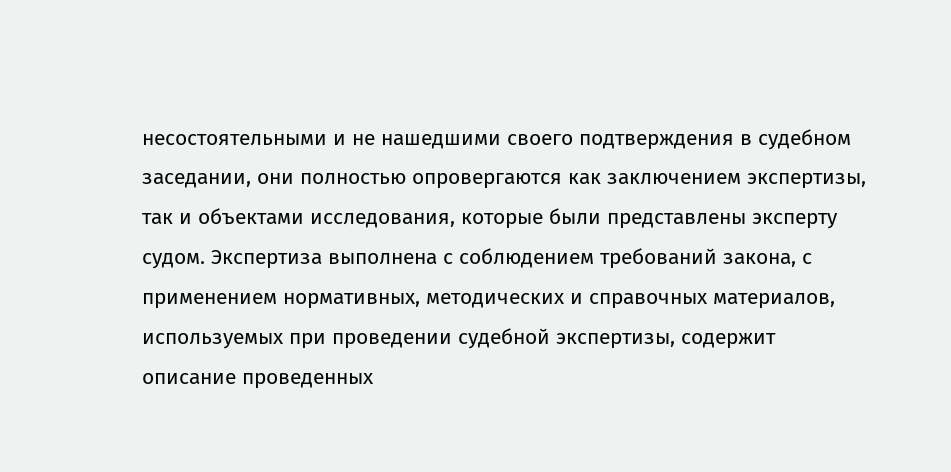несостоятельными и не нашедшими своего подтверждения в судебном заседании, они полностью опровергаются как заключением экспертизы, так и объектами исследования, которые были представлены эксперту судом. Экспертиза выполнена с соблюдением требований закона, с применением нормативных, методических и справочных материалов, используемых при проведении судебной экспертизы, содержит описание проведенных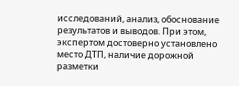исследований, анализ, обоснование результатов и выводов. При этом, экспертом достоверно установлено место ДТП, наличие дорожной разметки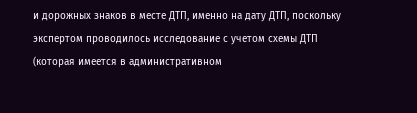и дорожных знаков в месте ДТП, именно на дату ДТП, поскольку экспертом проводилось исследование с учетом схемы ДТП (которая имеется в административном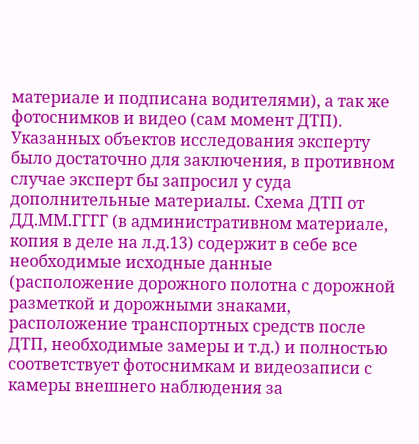материале и подписана водителями), а так же фотоснимков и видео (сам момент ДТП). Указанных объектов исследования эксперту было достаточно для заключения, в противном случае эксперт бы запросил у суда дополнительные материалы. Схема ДТП от ДД.ММ.ГГГГ (в административном материале, копия в деле на л.д.13) содержит в себе все необходимые исходные данные (расположение дорожного полотна с дорожной разметкой и дорожными знаками, расположение транспортных средств после ДТП, необходимые замеры и т.д.) и полностью соответствует фотоснимкам и видеозаписи с камеры внешнего наблюдения за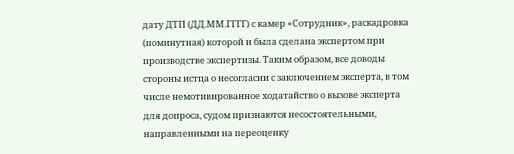дату ДТП (ДД.ММ.ГГГГ) с камер «Сотрудник», раскадровка (поминутная) которой и была сделана экспертом при производстве экспертизы. Таким образом, все доводы стороны истца о несогласии с заключением эксперта, в том числе немотивированное ходатайство о вызове эксперта для допроса, судом признаются несостоятельными, направленными на переоценку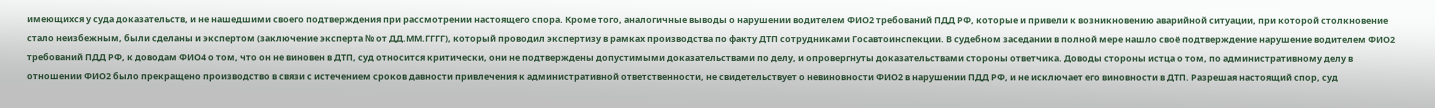имеющихся у суда доказательств, и не нашедшими своего подтверждения при рассмотрении настоящего спора. Кроме того, аналогичные выводы о нарушении водителем ФИО2 требований ПДД РФ, которые и привели к возникновению аварийной ситуации, при которой столкновение стало неизбежным, были сделаны и экспертом (заключение эксперта № от ДД.ММ.ГГГГ), который проводил экспертизу в рамках производства по факту ДТП сотрудниками Госавтоинспекции. В судебном заседании в полной мере нашло своё подтверждение нарушение водителем ФИО2 требований ПДД РФ, к доводам ФИО4 о том, что он не виновен в ДТП, суд относится критически, они не подтверждены допустимыми доказательствами по делу, и опровергнуты доказательствами стороны ответчика. Доводы стороны истца о том, по административному делу в отношении ФИО2 было прекращено производство в связи с истечением сроков давности привлечения к административной ответственности, не свидетельствует о невиновности ФИО2 в нарушении ПДД РФ, и не исключает его виновности в ДТП. Разрешая настоящий спор, суд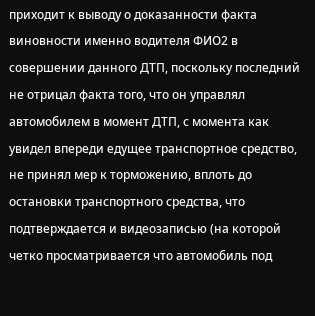приходит к выводу о доказанности факта виновности именно водителя ФИО2 в совершении данного ДТП, поскольку последний не отрицал факта того, что он управлял автомобилем в момент ДТП, с момента как увидел впереди едущее транспортное средство, не принял мер к торможению, вплоть до остановки транспортного средства, что подтверждается и видеозаписью (на которой четко просматривается что автомобиль под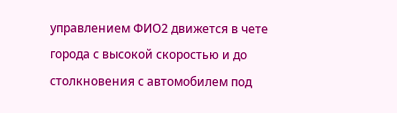управлением ФИО2 движется в чете города с высокой скоростью и до столкновения с автомобилем под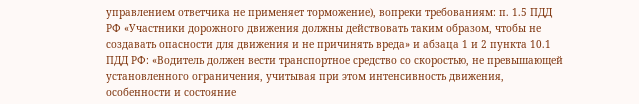управлением ответчика не применяет торможение), вопреки требованиям: п. 1.5 ПДД РФ «Участники дорожного движения должны действовать таким образом, чтобы не создавать опасности для движения и не причинять вреда» и абзаца 1 и 2 пункта 10.1 ПДД РФ: «Водитель должен вести транспортное средство со скоростью, не превышающей установленного ограничения, учитывая при этом интенсивность движения, особенности и состояние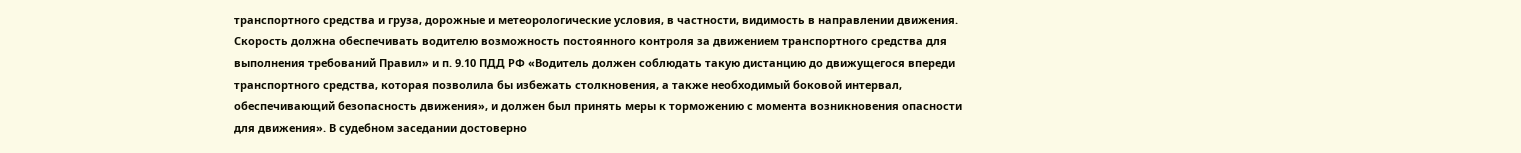транспортного средства и груза, дорожные и метеорологические условия, в частности, видимость в направлении движения. Скорость должна обеспечивать водителю возможность постоянного контроля за движением транспортного средства для выполнения требований Правил» и п. 9.10 ПДД РФ «Водитель должен соблюдать такую дистанцию до движущегося впереди транспортного средства, которая позволила бы избежать столкновения, а также необходимый боковой интервал, обеспечивающий безопасность движения», и должен был принять меры к торможению с момента возникновения опасности для движения». В судебном заседании достоверно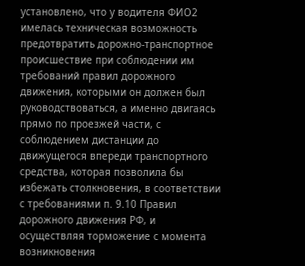установлено, что у водителя ФИО2 имелась техническая возможность предотвратить дорожно-транспортное происшествие при соблюдении им требований правил дорожного движения, которыми он должен был руководствоваться, а именно двигаясь прямо по проезжей части, с соблюдением дистанции до движущегося впереди транспортного средства, которая позволила бы избежать столкновения, в соответствии с требованиями п. 9.10 Правил дорожного движения РФ, и осуществляя торможение с момента возникновения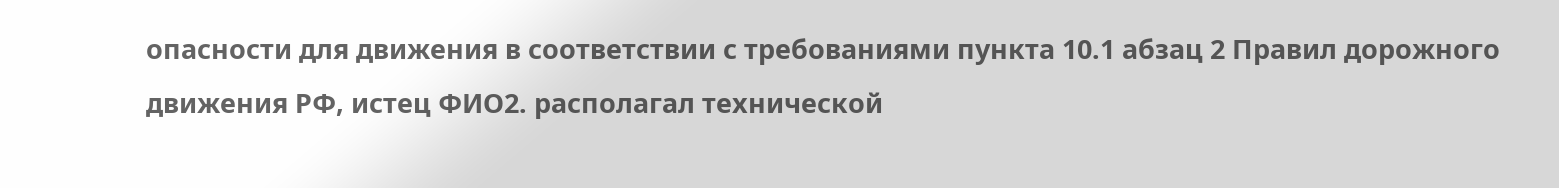опасности для движения в соответствии с требованиями пункта 10.1 абзац 2 Правил дорожного движения РФ, истец ФИО2. располагал технической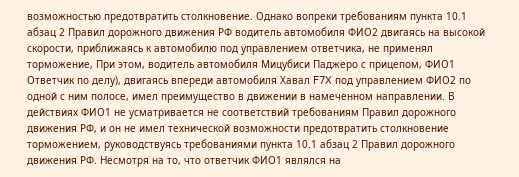возможностью предотвратить столкновение. Однако вопреки требованиям пункта 10.1 абзац 2 Правил дорожного движения РФ водитель автомобиля ФИО2 двигаясь на высокой скорости, приближаясь к автомобилю под управлением ответчика, не применял торможение, При этом, водитель автомобиля Мицубиси Паджеро с прицепом, ФИО1 Ответчик по делу), двигаясь впереди автомобиля Хавал F7X под управлением ФИО2 по одной с ним полосе, имел преимущество в движении в намеченном направлении. В действиях ФИО1 не усматривается не соответствий требованиям Правил дорожного движения РФ, и он не имел технической возможности предотвратить столкновение торможением, руководствуясь требованиями пункта 10.1 абзац 2 Правил дорожного движения РФ. Несмотря на то, что ответчик ФИО1 являлся на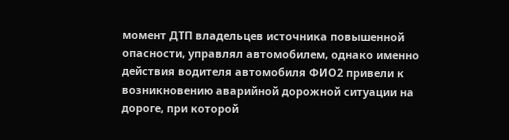момент ДТП владельцев источника повышенной опасности, управлял автомобилем, однако именно действия водителя автомобиля ФИО2 привели к возникновению аварийной дорожной ситуации на дороге, при которой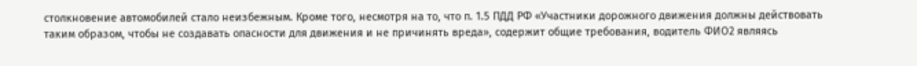столкновение автомобилей стало неизбежным. Кроме того, несмотря на то, что п. 1.5 ПДД РФ «Участники дорожного движения должны действовать таким образом, чтобы не создавать опасности для движения и не причинять вреда», содержит общие требования, водитель ФИО2 являясь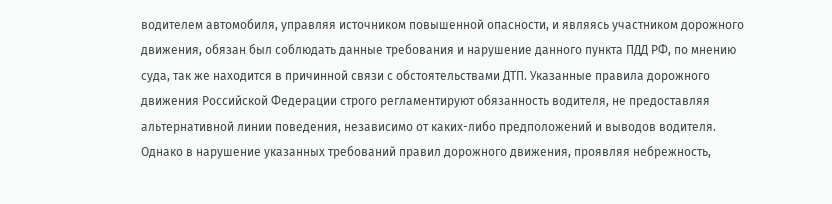водителем автомобиля, управляя источником повышенной опасности, и являясь участником дорожного движения, обязан был соблюдать данные требования и нарушение данного пункта ПДД РФ, по мнению суда, так же находится в причинной связи с обстоятельствами ДТП. Указанные правила дорожного движения Российской Федерации строго регламентируют обязанность водителя, не предоставляя альтернативной линии поведения, независимо от каких-либо предположений и выводов водителя. Однако в нарушение указанных требований правил дорожного движения, проявляя небрежность,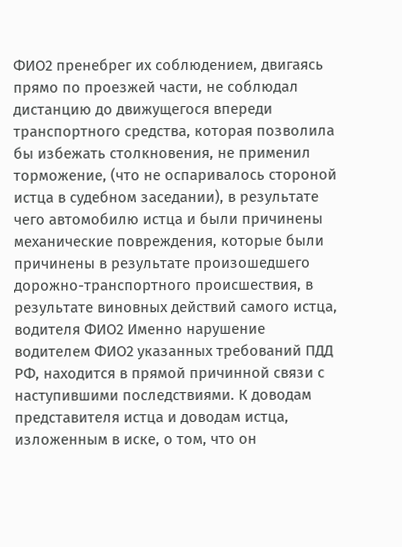ФИО2 пренебрег их соблюдением, двигаясь прямо по проезжей части, не соблюдал дистанцию до движущегося впереди транспортного средства, которая позволила бы избежать столкновения, не применил торможение, (что не оспаривалось стороной истца в судебном заседании), в результате чего автомобилю истца и были причинены механические повреждения, которые были причинены в результате произошедшего дорожно-транспортного происшествия, в результате виновных действий самого истца, водителя ФИО2 Именно нарушение водителем ФИО2 указанных требований ПДД РФ, находится в прямой причинной связи с наступившими последствиями. К доводам представителя истца и доводам истца, изложенным в иске, о том, что он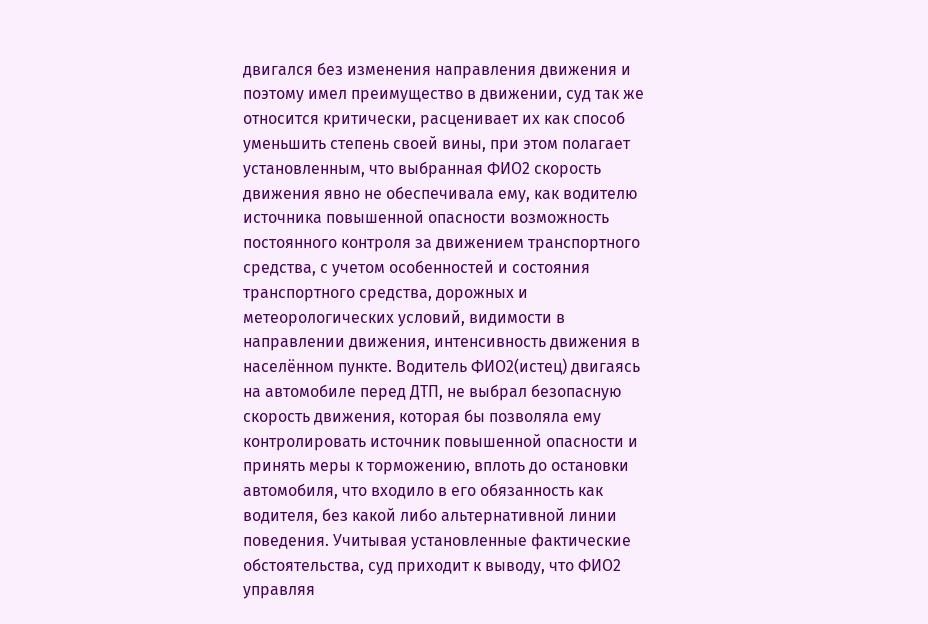двигался без изменения направления движения и поэтому имел преимущество в движении, суд так же относится критически, расценивает их как способ уменьшить степень своей вины, при этом полагает установленным, что выбранная ФИО2 скорость движения явно не обеспечивала ему, как водителю источника повышенной опасности возможность постоянного контроля за движением транспортного средства, с учетом особенностей и состояния транспортного средства, дорожных и метеорологических условий, видимости в направлении движения, интенсивность движения в населённом пункте. Водитель ФИО2(истец) двигаясь на автомобиле перед ДТП, не выбрал безопасную скорость движения, которая бы позволяла ему контролировать источник повышенной опасности и принять меры к торможению, вплоть до остановки автомобиля, что входило в его обязанность как водителя, без какой либо альтернативной линии поведения. Учитывая установленные фактические обстоятельства, суд приходит к выводу, что ФИО2 управляя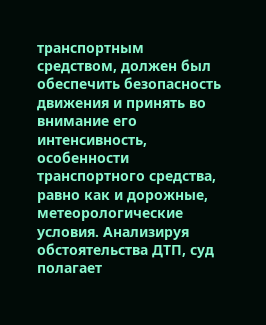транспортным средством, должен был обеспечить безопасность движения и принять во внимание его интенсивность, особенности транспортного средства, равно как и дорожные, метеорологические условия. Анализируя обстоятельства ДТП, суд полагает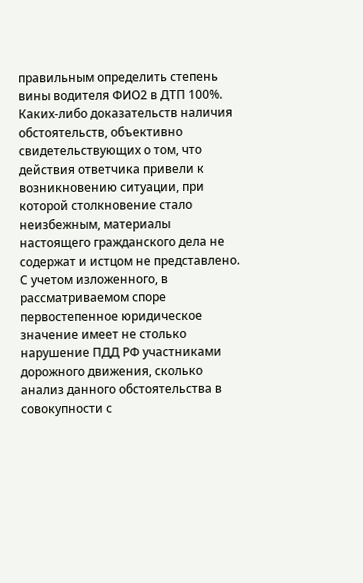правильным определить степень вины водителя ФИО2 в ДТП 100%. Каких-либо доказательств наличия обстоятельств, объективно свидетельствующих о том, что действия ответчика привели к возникновению ситуации, при которой столкновение стало неизбежным, материалы настоящего гражданского дела не содержат и истцом не представлено. С учетом изложенного, в рассматриваемом споре первостепенное юридическое значение имеет не столько нарушение ПДД РФ участниками дорожного движения, сколько анализ данного обстоятельства в совокупности с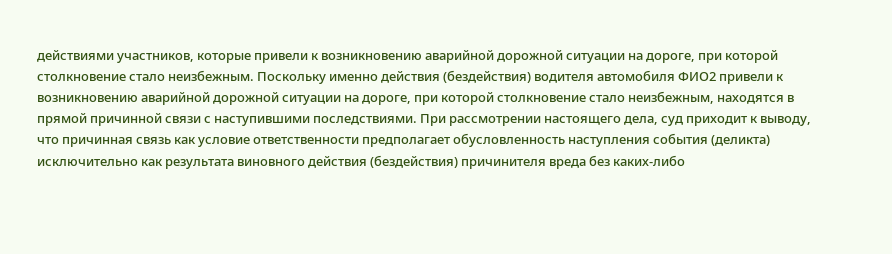действиями участников, которые привели к возникновению аварийной дорожной ситуации на дороге, при которой столкновение стало неизбежным. Поскольку именно действия (бездействия) водителя автомобиля ФИО2 привели к возникновению аварийной дорожной ситуации на дороге, при которой столкновение стало неизбежным, находятся в прямой причинной связи с наступившими последствиями. При рассмотрении настоящего дела, суд приходит к выводу, что причинная связь как условие ответственности предполагает обусловленность наступления события (деликта) исключительно как результата виновного действия (бездействия) причинителя вреда без каких-либо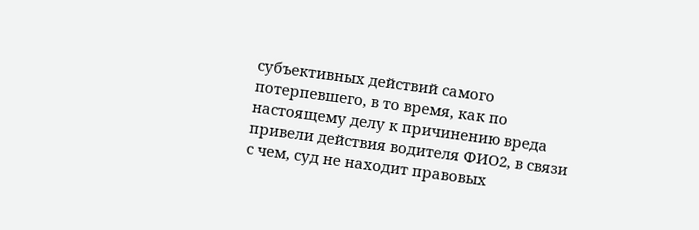субъективных действий самого потерпевшего, в то время, как по настоящему делу к причинению вреда привели действия водителя ФИО2, в связи с чем, суд не находит правовых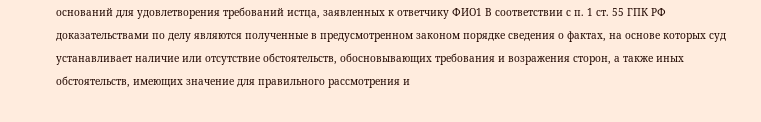оснований для удовлетворения требований истца, заявленных к ответчику ФИО1 В соответствии с п. 1 ст. 55 ГПК РФ доказательствами по делу являются полученные в предусмотренном законом порядке сведения о фактах, на основе которых суд устанавливает наличие или отсутствие обстоятельств, обосновывающих требования и возражения сторон, а также иных обстоятельств, имеющих значение для правильного рассмотрения и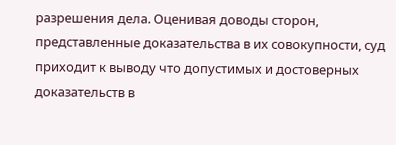разрешения дела. Оценивая доводы сторон, представленные доказательства в их совокупности, суд приходит к выводу что допустимых и достоверных доказательств в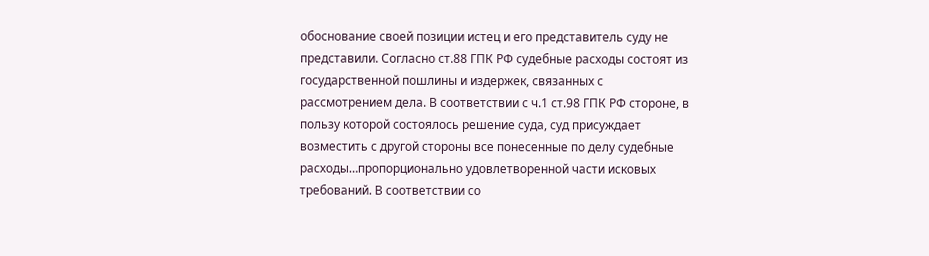обоснование своей позиции истец и его представитель суду не представили. Согласно ст.88 ГПК РФ судебные расходы состоят из государственной пошлины и издержек, связанных с рассмотрением дела. В соответствии с ч.1 ст.98 ГПК РФ стороне, в пользу которой состоялось решение суда, суд присуждает возместить с другой стороны все понесенные по делу судебные расходы…пропорционально удовлетворенной части исковых требований. В соответствии со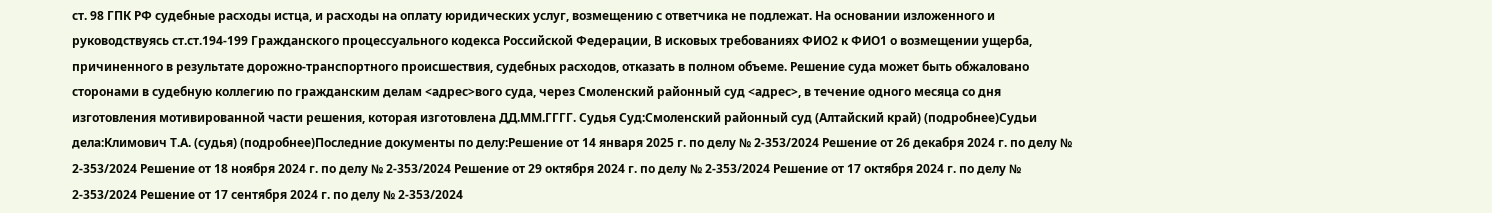ст. 98 ГПК РФ судебные расходы истца, и расходы на оплату юридических услуг, возмещению с ответчика не подлежат. На основании изложенного и руководствуясь ст.ст.194-199 Гражданского процессуального кодекса Российской Федерации, В исковых требованиях ФИО2 к ФИО1 о возмещении ущерба, причиненного в результате дорожно-транспортного происшествия, судебных расходов, отказать в полном объеме. Решение суда может быть обжаловано сторонами в судебную коллегию по гражданским делам <адрес>вого суда, через Смоленский районный суд <адрес>, в течение одного месяца со дня изготовления мотивированной части решения, которая изготовлена ДД.ММ.ГГГГ. Судья Суд:Смоленский районный суд (Алтайский край) (подробнее)Судьи дела:Климович Т.А. (судья) (подробнее)Последние документы по делу:Решение от 14 января 2025 г. по делу № 2-353/2024 Решение от 26 декабря 2024 г. по делу № 2-353/2024 Решение от 18 ноября 2024 г. по делу № 2-353/2024 Решение от 29 октября 2024 г. по делу № 2-353/2024 Решение от 17 октября 2024 г. по делу № 2-353/2024 Решение от 17 сентября 2024 г. по делу № 2-353/2024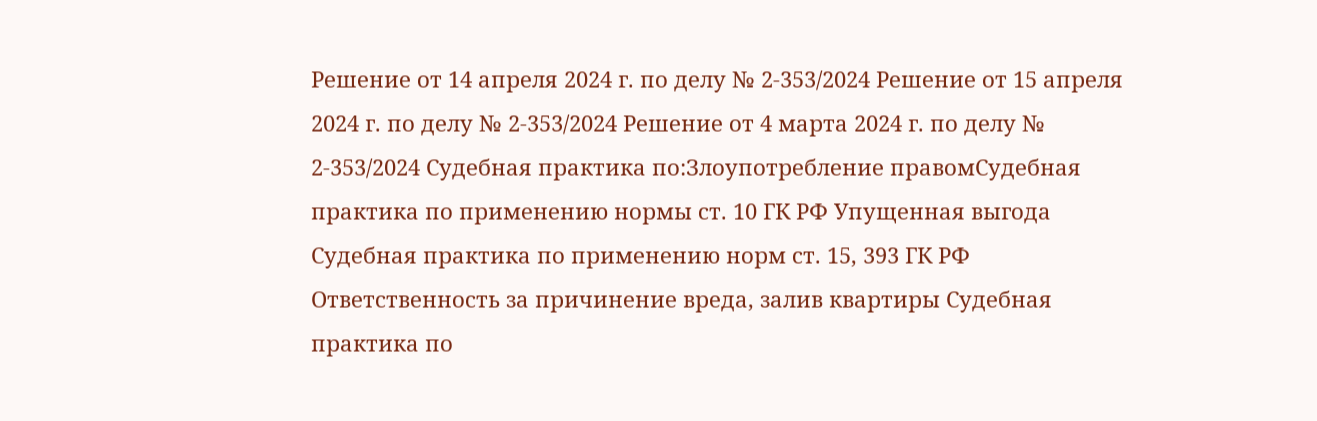Решение от 14 апреля 2024 г. по делу № 2-353/2024 Решение от 15 апреля 2024 г. по делу № 2-353/2024 Решение от 4 марта 2024 г. по делу № 2-353/2024 Судебная практика по:Злоупотребление правомСудебная практика по применению нормы ст. 10 ГК РФ Упущенная выгода Судебная практика по применению норм ст. 15, 393 ГК РФ Ответственность за причинение вреда, залив квартиры Судебная практика по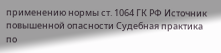применению нормы ст. 1064 ГК РФ Источник повышенной опасности Судебная практика по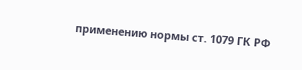применению нормы ст. 1079 ГК РФ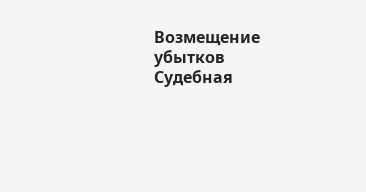Возмещение убытков Судебная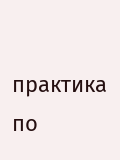практика по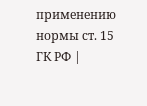применению нормы ст. 15 ГК РФ |